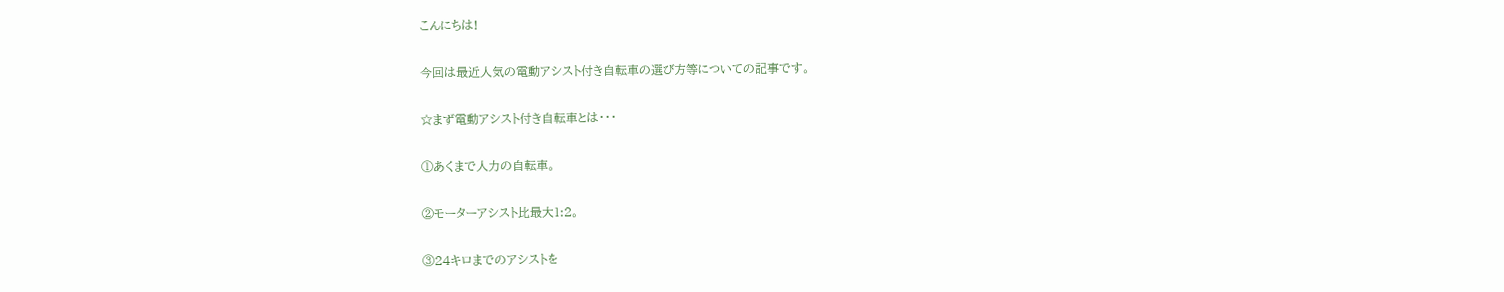こんにちは!

今回は最近人気の電動アシスト付き自転車の選び方等についての記事です。

☆まず電動アシスト付き自転車とは・・・

①あくまで人力の自転車。

②モーターアシスト比最大1:2。

③24キロまでのアシストを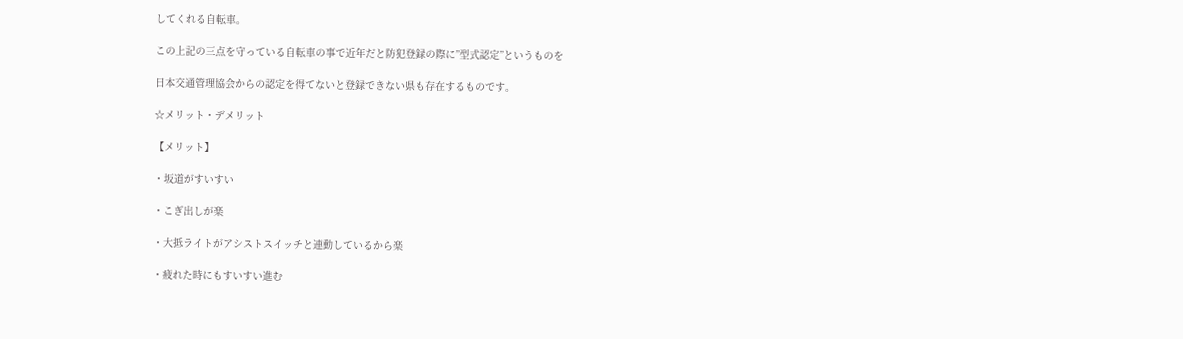してくれる自転車。

この上記の三点を守っている自転車の事で近年だと防犯登録の際に”型式認定”というものを

日本交通管理協会からの認定を得てないと登録できない県も存在するものです。

☆メリット・デメリット

【メリット】

・坂道がすいすい

・こぎ出しが楽

・大抵ライトがアシストスイッチと連動しているから楽

・疲れた時にもすいすい進む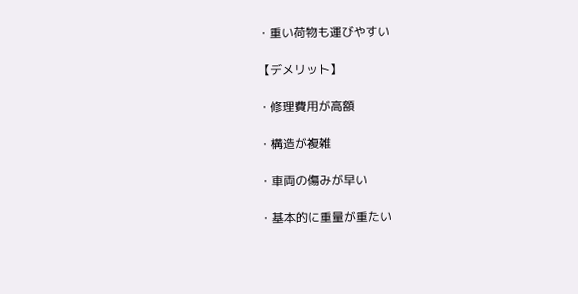・重い荷物も運びやすい

【デメリット】

・修理費用が高額

・構造が複雑

・車両の傷みが早い

・基本的に重量が重たい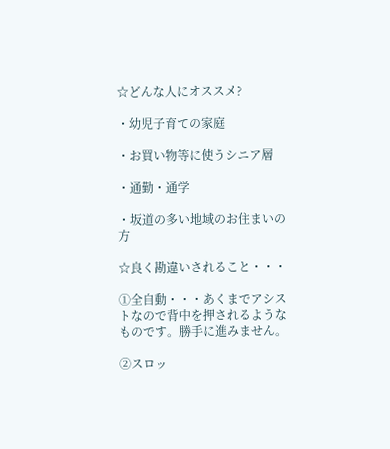☆どんな人にオススメ?

・幼児子育ての家庭

・お買い物等に使うシニア層

・通勤・通学

・坂道の多い地域のお住まいの方

☆良く勘違いされること・・・

①全自動・・・あくまでアシストなので背中を押されるようなものです。勝手に進みません。

②スロッ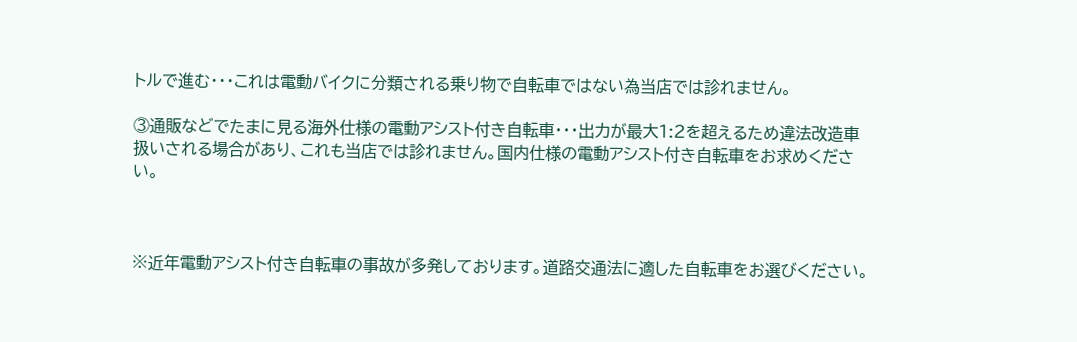トルで進む・・・これは電動バイクに分類される乗り物で自転車ではない為当店では診れません。

③通販などでたまに見る海外仕様の電動アシスト付き自転車・・・出力が最大1:2を超えるため違法改造車扱いされる場合があり、これも当店では診れません。国内仕様の電動アシスト付き自転車をお求めください。



※近年電動アシスト付き自転車の事故が多発しております。道路交通法に適した自転車をお選びください。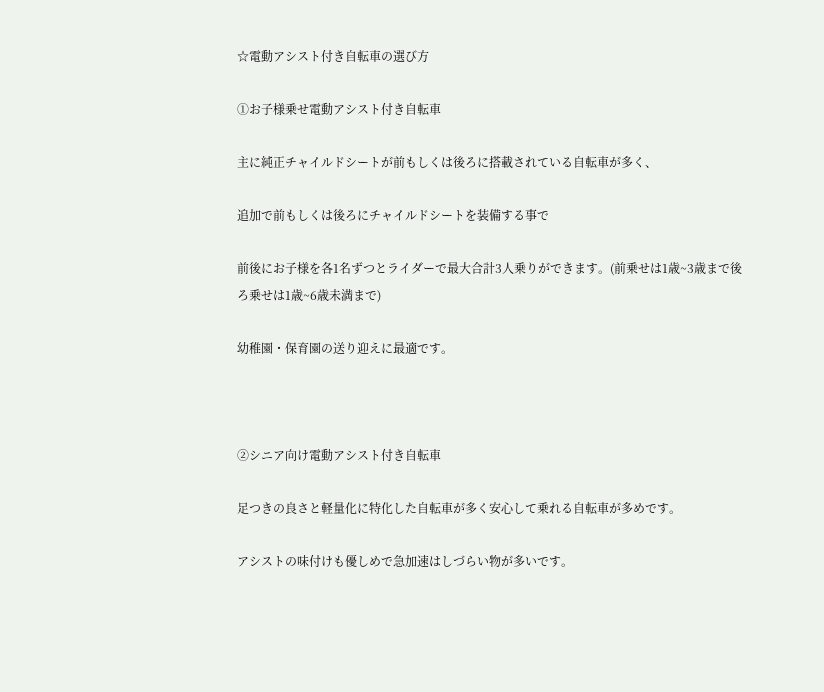☆電動アシスト付き自転車の選び方

①お子様乗せ電動アシスト付き自転車

主に純正チャイルドシートが前もしくは後ろに搭載されている自転車が多く、

追加で前もしくは後ろにチャイルドシートを装備する事で

前後にお子様を各1名ずつとライダーで最大合計3人乗りができます。(前乗せは1歳~3歳まで後ろ乗せは1歳~6歳未満まで)

幼稚園・保育園の送り迎えに最適です。



②シニア向け電動アシスト付き自転車

足つきの良さと軽量化に特化した自転車が多く安心して乗れる自転車が多めです。

アシストの味付けも優しめで急加速はしづらい物が多いです。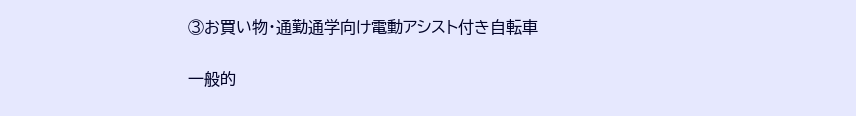③お買い物・通勤通学向け電動アシスト付き自転車

一般的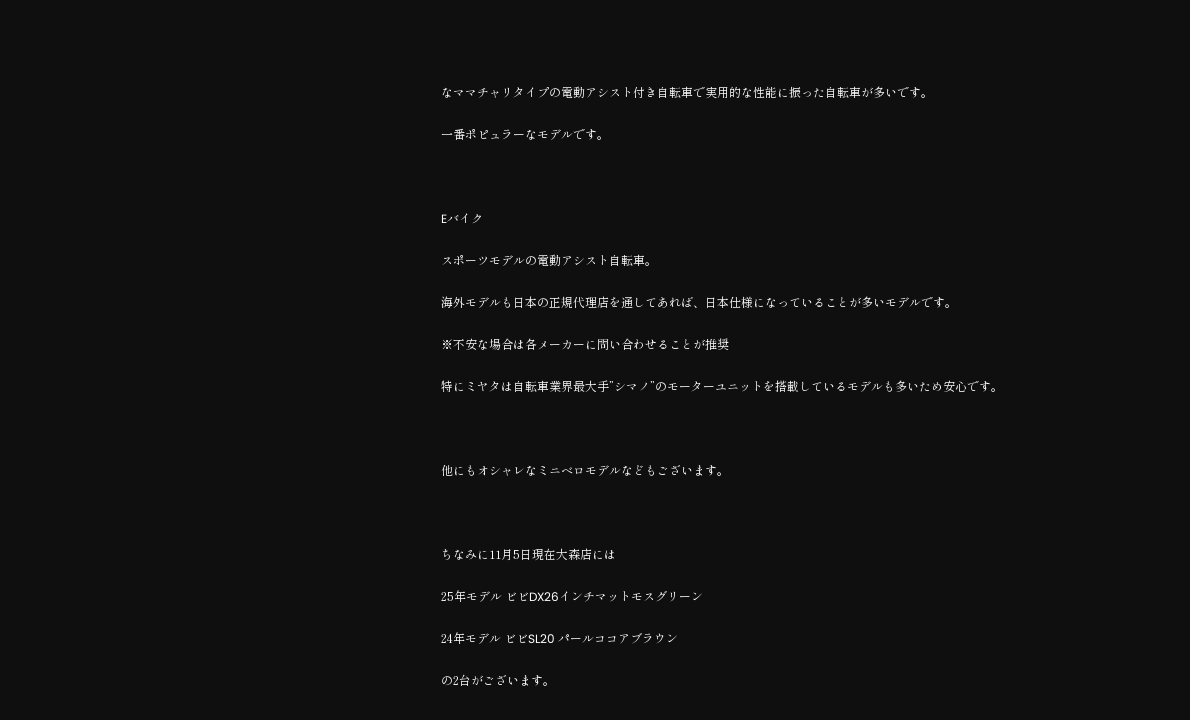なママチャリタイプの電動アシスト付き自転車で実用的な性能に振った自転車が多いです。

一番ポピュラーなモデルです。



Eバイク

スポーツモデルの電動アシスト自転車。

海外モデルも日本の正規代理店を通してあれば、日本仕様になっていることが多いモデルです。

※不安な場合は各メーカーに問い合わせることが推奨

特にミヤタは自転車業界最大手”シマノ”のモーターユニットを搭載しているモデルも多いため安心です。



他にもオシャレなミニベロモデルなどもございます。



ちなみに11月5日現在大森店には

25年モデル ビビDX26インチマットモスグリーン

24年モデル ビビSL20 パールココアブラウン

の2台がございます。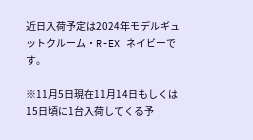近日入荷予定は2024年モデルギュットクルーム・R-EX ネイビーです。

※11月5日現在11月14日もしくは15日頃に1台入荷してくる予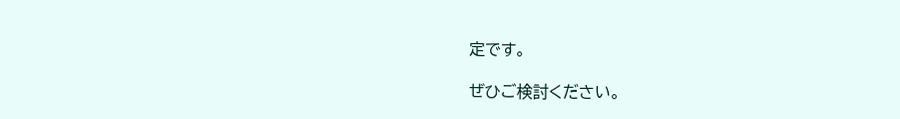定です。

ぜひご検討ください。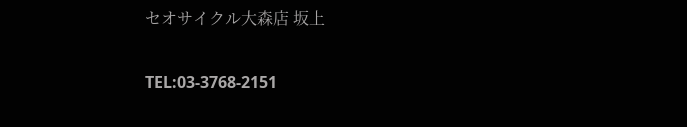セオサイクル大森店 坂上

TEL:03-3768-2151